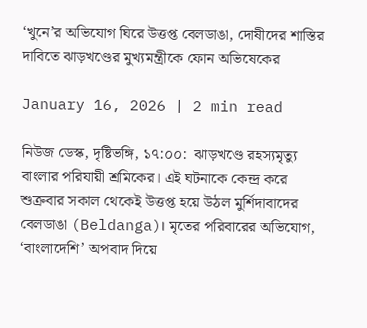‘খুনে’র অভিযোগ ঘিরে উত্তপ্ত বেলডাঙা, দোষীদের শাস্তির দাবিতে ঝাড়খণ্ডের মুখ্যমন্ত্রীকে ফোন অভিষেকের

January 16, 2026 | 2 min read

নিউজ ডেস্ক, দৃষ্টিভঙ্গি, ১৭:০০:  ঝাড়খণ্ডে রহস্যমৃত্যু বাংলার পরিযায়ী শ্রমিকের। এই ঘটনাকে কেন্দ্র করে শুক্রবার সকাল থেকেই উত্তপ্ত হয়ে উঠল মুর্শিদাবাদের বেলডাঙা (Beldanga)। মৃতের পরিবারের অভিযোগ, ‘বাংলাদেশি’ অপবাদ দিয়ে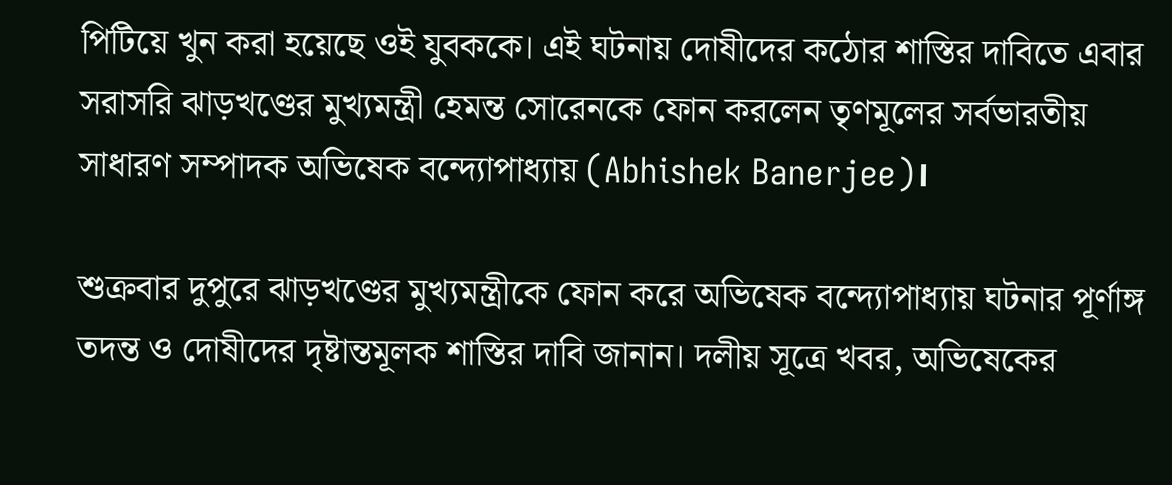পিটিয়ে খুন করা হয়েছে ওই যুবককে। এই ঘটনায় দোষীদের কঠোর শাস্তির দাবিতে এবার সরাসরি ঝাড়খণ্ডের মুখ্যমন্ত্রী হেমন্ত সোরেনকে ফোন করলেন তৃণমূলের সর্বভারতীয় সাধারণ সম্পাদক অভিষেক বন্দ্যোপাধ্যায় (Abhishek Banerjee)।

শুক্রবার দুপুরে ঝাড়খণ্ডের মুখ্যমন্ত্রীকে ফোন করে অভিষেক বন্দ্যোপাধ্যায় ঘটনার পূর্ণাঙ্গ তদন্ত ও দোষীদের দৃষ্টান্তমূলক শাস্তির দাবি জানান। দলীয় সূত্রে খবর, অভিষেকের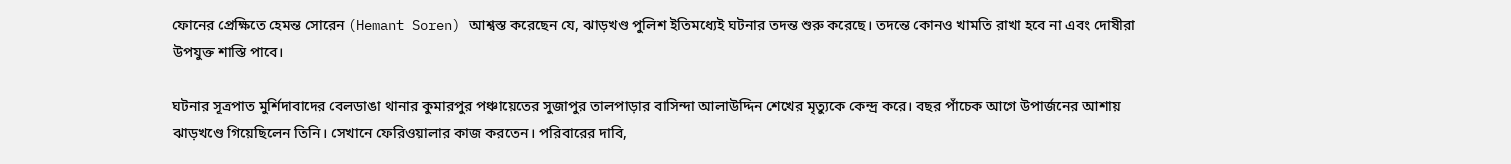ফোনের প্রেক্ষিতে হেমন্ত সোরেন (Hemant Soren) আশ্বস্ত করেছেন যে, ঝাড়খণ্ড পুলিশ ইতিমধ্যেই ঘটনার তদন্ত শুরু করেছে। তদন্তে কোনও খামতি রাখা হবে না এবং দোষীরা উপযুক্ত শাস্তি পাবে।

ঘটনার সূত্রপাত মুর্শিদাবাদের বেলডাঙা থানার কুমারপুর পঞ্চায়েতের সুজাপুর তালপাড়ার বাসিন্দা আলাউদ্দিন শেখের মৃত্যুকে কেন্দ্র করে। বছর পাঁচেক আগে উপার্জনের আশায় ঝাড়খণ্ডে গিয়েছিলেন তিনি। সেখানে ফেরিওয়ালার কাজ করতেন। পরিবারের দাবি,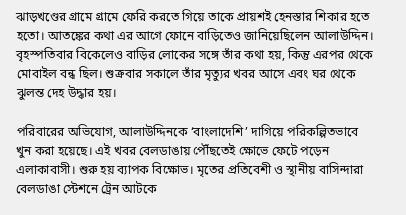ঝাড়খণ্ডের গ্রামে গ্রামে ফেরি করতে গিয়ে তাকে প্রায়শই হেনস্তার শিকার হতে হতো। আতঙ্কের কথা এর আগে ফোনে বাড়িতেও জানিয়েছিলেন আলাউদ্দিন। বৃহস্পতিবার বিকেলেও বাড়ির লোকের সঙ্গে তাঁর কথা হয়, কিন্তু এরপর থেকে মোবাইল বন্ধ ছিল। শুক্রবার সকালে তাঁর মৃত্যুর খবর আসে এবং ঘর থেকে ঝুলন্ত দেহ উদ্ধার হয়।

পরিবারের অভিযোগ, আলাউদ্দিনকে ‘বাংলাদেশি’ দাগিয়ে পরিকল্পিতভাবে খুন করা হয়েছে। এই খবর বেলডাঙায় পৌঁছতেই ক্ষোভে ফেটে পড়েন এলাকাবাসী। শুরু হয় ব্যাপক বিক্ষোভ। মৃতের প্রতিবেশী ও স্থানীয় বাসিন্দারা বেলডাঙা স্টেশনে ট্রেন আটকে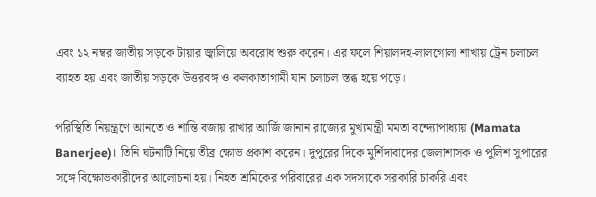এবং ১২ নম্বর জাতীয় সড়কে টায়ার জ্বালিয়ে অবরোধ শুরু করেন। এর ফলে শিয়ালদহ-লালগোলা শাখায় ট্রেন চলাচল ব্যাহত হয় এবং জাতীয় সড়কে উত্তরবঙ্গ ও কলকাতাগামী যান চলাচল স্তব্ধ হয়ে পড়ে।

পরিস্থিতি নিয়ন্ত্রণে আনতে ও শান্তি বজায় রাখার আর্জি জানান রাজ্যের মুখ্যমন্ত্রী মমতা বন্দ্যোপাধ্যায় (Mamata Banerjee)। তিনি ঘটনাটি নিয়ে তীব্র ক্ষোভ প্রকাশ করেন। দুপুরের দিকে মুর্শিদাবাদের জেলাশাসক ও পুলিশ সুপারের সঙ্গে বিক্ষোভকারীদের আলোচনা হয়। নিহত শ্রমিকের পরিবারের এক সদস্যকে সরকারি চাকরি এবং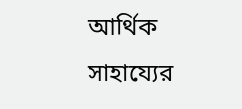আর্থিক সাহায্যের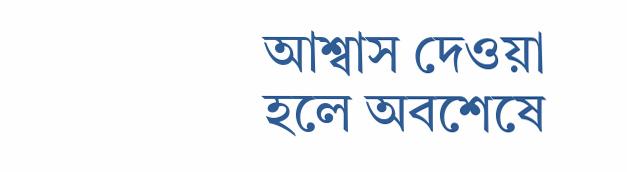আশ্বাস দেওয়া হলে অবশেষে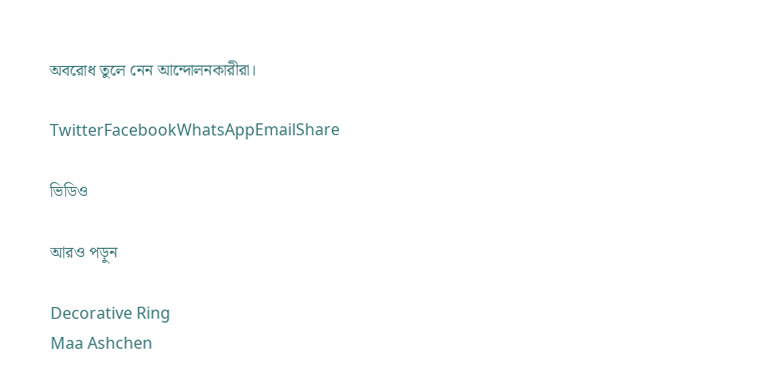অবরোধ তুলে নেন আন্দোলনকারীরা।

TwitterFacebookWhatsAppEmailShare

ভিডিও

আরও পড়ুন

Decorative Ring
Maa Ashchen